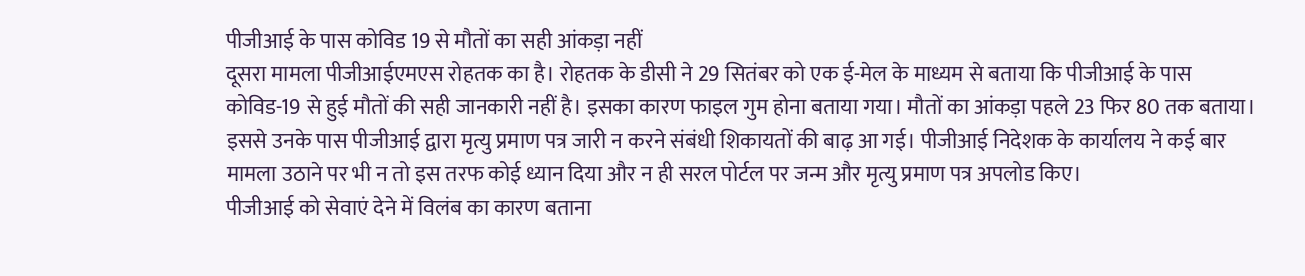पीजीआई के पास कोविड 19 से मौतों का सही आंकड़ा नहीं
दूसरा मामला पीजीआईएमएस रोहतक का है। रोहतक के डीसी ने 29 सितंबर को एक ई-मेल के माध्यम से बताया कि पीजीआई के पास कोविड-19 से हुई मौतों की सही जानकारी नहीं है। इसका कारण फाइल गुम होना बताया गया। मौतों का आंकड़ा पहले 23 फिर 80 तक बताया। इससे उनके पास पीजीआई द्वारा मृत्यु प्रमाण पत्र जारी न करने संबंधी शिकायतों की बाढ़ आ गई। पीजीआई निदेशक के कार्यालय ने कई बार मामला उठाने पर भी न तो इस तरफ कोई ध्यान दिया और न ही सरल पोर्टल पर जन्म और मृत्यु प्रमाण पत्र अपलोड किए।
पीजीआई को सेवाएं देने में विलंब का कारण बताना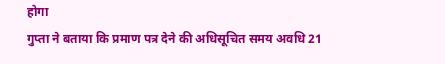होगा
गुप्ता ने बताया कि प्रमाण पत्र देने की अधिसूचित समय अवधि 21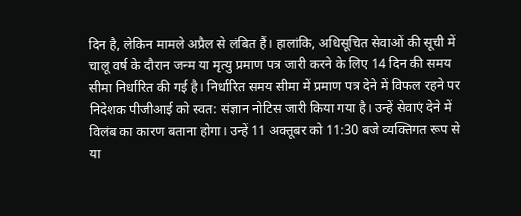दिन है, लेकिन मामले अप्रैल से लंबित हैं। हालांकि, अधिसूचित सेवाओं की सूची में चालू वर्ष के दौरान जन्म या मृत्यु प्रमाण पत्र जारी करने के लिए 14 दिन की समय सीमा निर्धारित की गई है। निर्धारित समय सीमा में प्रमाण पत्र देने में विफल रहने पर निदेशक पीजीआई को स्वत: संज्ञान नोटिस जारी किया गया है। उन्हें सेवाएं देने में विलंब का कारण बताना होगा। उन्हें 11 अक्तूबर को 11:30 बजे व्यक्तिगत रूप से या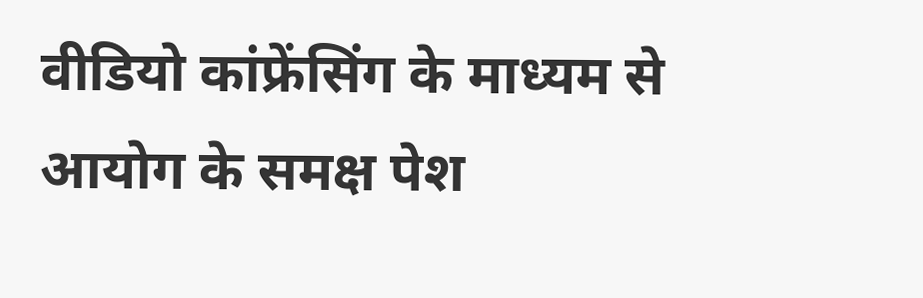वीडियो कांफ्रेंसिंग के माध्यम से आयोग के समक्ष पेश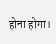होना होगा।